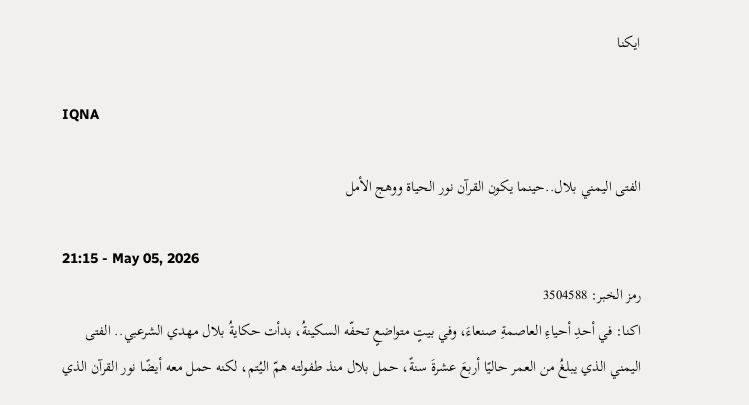ایکنا

IQNA

الفتى اليمني بلال..حينما يكون القرآن نور الحياة ووهج الأمل

21:15 - May 05, 2026
رمز الخبر: 3504588
اکنا: في أحدِ أحياءِ العاصمةِ صنعاءَ، وفي بيتٍ متواضعٍ تحفّه السكينةُ، بدأت حكايةُ بلال مهدي الشرعبي.. الفتى اليمني الذي يبلغُ من العمر حاليًا أربعَ عشرةَ سنةً، حمل بلال منذ طفولته همّ اليُتم، لكنه حمل معه أيضًا نور القرآن الذي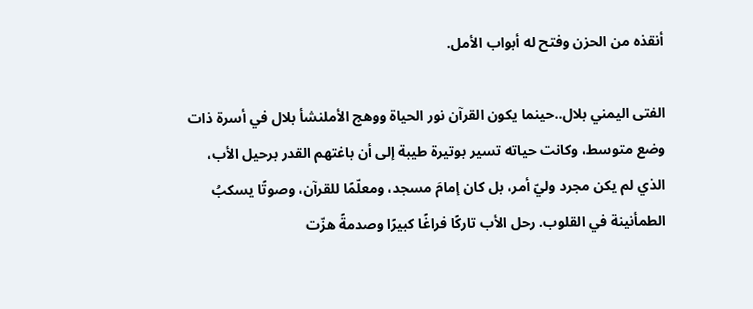أنقذه من الحزن وفتح له أبواب الأمل.

الفتى اليمني بلال..حينما يكون القرآن نور الحياة ووهج الأملنشأ بلال في أسرة ذات وضع متوسط، وكانت حياته تسير بوتيرة طيبة إلى أن باغتهم القدر برحيل الأب، الذي لم يكن مجرد وليّ أمر، بل كان إمامَ مسجد، ومعلّمًا للقرآن، وصوتًا يسكبُ الطمأنينة في القلوب. رحل الأب تاركًا فراغًا كبيرًا وصدمةً هزّت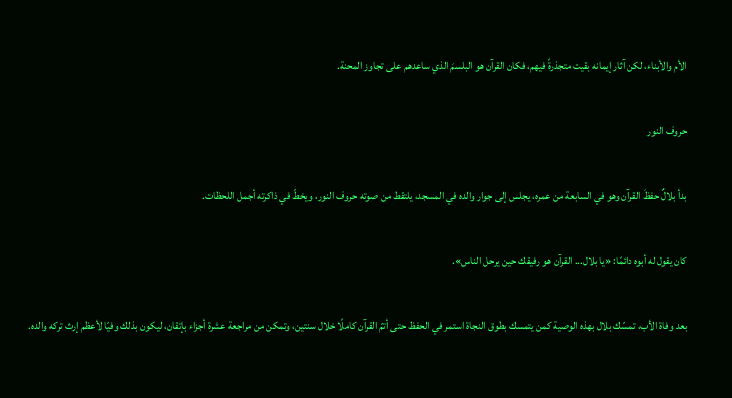الأم والأبناء، لكن آثار إيمانه بقيت متجذرةً فيهم، فكان القرآن هو البلسمَ الذي ساعدهم على تجاوز المحنة.

حروف النور

بدأ بلالٌ حفظَ القرآن وهو في السابعة من عمره، يجلس إلى جوار والده في المسجد، يلتقط من صوته حروف النور، ويخطّ في ذاكرته أجمل اللحظات.

كان يقول له أبوه دائمًا: «يا بلال... القرآن هو رفيقك حين يرحل الناس».

بعد وفاة الأب، تمسّك بلال بهذه الوصية كمن يتمسك بطوق النجاة استمر في الحفظ حتى أتمّ القرآن كاملًا خلال سنتين، وتمكن من مراجعة عشرة أجزاء بإتقان، ليكون بذلك وفيّا لأعظم إرث تركه والده.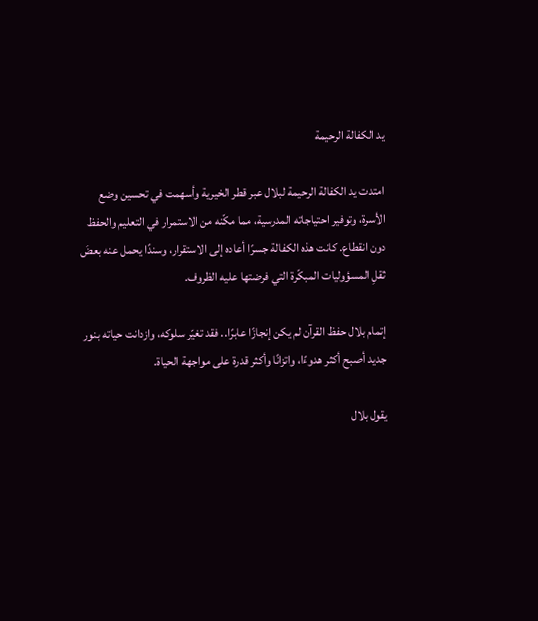يد الكفالة الرحيمة

امتدت يد الكفالة الرحيمة لبلال عبر قطر الخيرية وأسهمت في تحسين وضع الأسرة، وتوفير احتياجاته المدرسية، مما مكّنه من الاستمرار في التعليم والحفظ دون انقطاع. كانت هذه الكفالة جسرًا أعاده إلى الاستقرار، وسندًا يحمل عنه بعضَ ثقلِ المسؤوليات المبكّرة التي فرضتها عليه الظروف.

إتمام بلال حفظ القرآن لم يكن إنجازًا عابرًا.. فقد تغيّر سلوكه، وازدانت حياته بنور جديد أصبح أكثر هدوءًا، واتزانًا وأكثر قدرة على مواجهة الحياة.

يقول بلال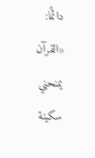دائمًا: «القرآن يمنحني سكينة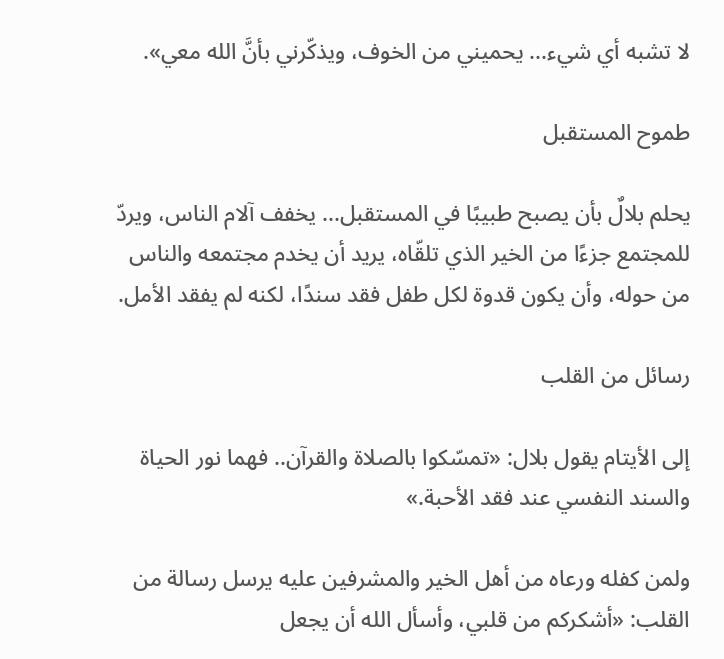لا تشبه أي شيء... يحميني من الخوف، ويذكّرني بأنَّ الله معي».

طموح المستقبل

يحلم بلالٌ بأن يصبح طبيبًا في المستقبل... يخفف آلام الناس، ويردّ للمجتمع جزءًا من الخير الذي تلقّاه، يريد أن يخدم مجتمعه والناس من حوله، وأن يكون قدوة لكل طفل فقد سندًا، لكنه لم يفقد الأمل.

رسائل من القلب

إلى الأيتام يقول بلال: «تمسّكوا بالصلاة والقرآن.. فهما نور الحياة والسند النفسي عند فقد الأحبة.»

ولمن كفله ورعاه من أهل الخير والمشرفين عليه يرسل رسالة من القلب: «أشكركم من قلبي، وأسأل الله أن يجعل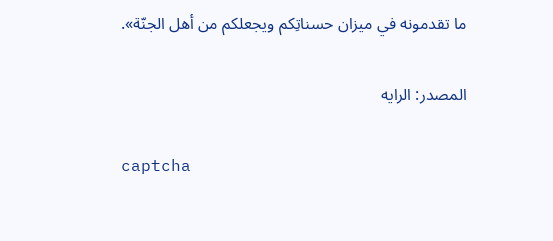ما تقدمونه في ميزان حسناتِكم ويجعلكم من أهل الجنّة».

المصدر: الرایه

captcha